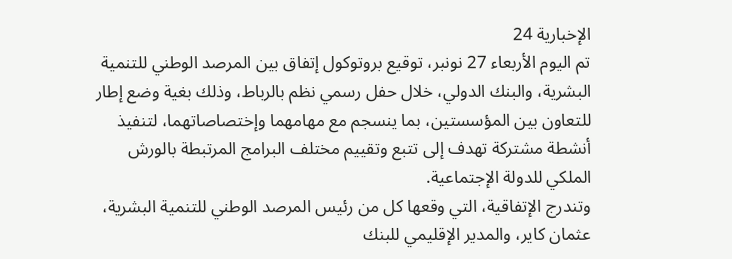الإخبارية 24
تم اليوم الأربعاء 27 نونبر، توقيع بروتوكول إتفاق بين المرصد الوطني للتنمية البشرية، والبنك الدولي، خلال حفل رسمي نظم بالرباط، وذلك بغية وضع إطار للتعاون بين المؤسستين، بما ينسجم مع مهامهما وإختصاصاتهما، لتنفيذ أنشطة مشتركة تهدف إلى تتبع وتقييم مختلف البرامج المرتبطة بالورش الملكي للدولة الإجتماعية.
وتندرج الإتفاقية، التي وقعها كل من رئيس المرصد الوطني للتنمية البشرية، عثمان كاير، والمدير الإقليمي للبنك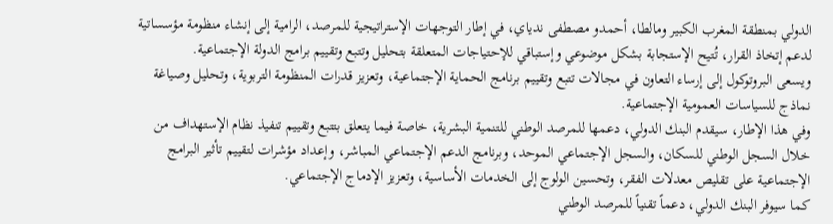الدولي بمنطقة المغرب الكبير ومالطا، أحمدو مصطفى ندياي، في إطار التوجهات الإستراتيجية للمرصد، الرامية إلى إنشاء منظومة مؤسساتية لدعم إتخاذ القرار، تُتيح الإستجابة بشكل موضوعي وإستباقي للإحتياجات المتعلقة بتحليل وتتبع وتقييم برامج الدولة الإجتماعية.
ويسعى البروتوكول إلى إرساء التعاون في مجالات تتبع وتقييم برنامج الحماية الإجتماعية، وتعزيز قدرات المنظومة التربوية، وتحليل وصياغة نماذج للسياسات العمومية الإجتماعية.
وفي هذا الإطار، سيقدم البنك الدولي، دعمها للمرصد الوطني للتنمية البشرية، خاصة فيما يتعلق بتتبع وتقييم تنفيذ نظام الإستهداف من خلال السجل الوطني للسكان، والسجل الإجتماعي الموحد، وبرنامج الدعم الإجتماعي المباشر، وإعداد مؤشرات لتقييم تأثير البرامج الإجتماعية على تقليص معدلات الفقر، وتحسين الولوج إلى الخدمات الأساسية، وتعزيز الإدماج الإجتماعي.
كما سيوفر البنك الدولي، دعماً تقنياً للمرصد الوطني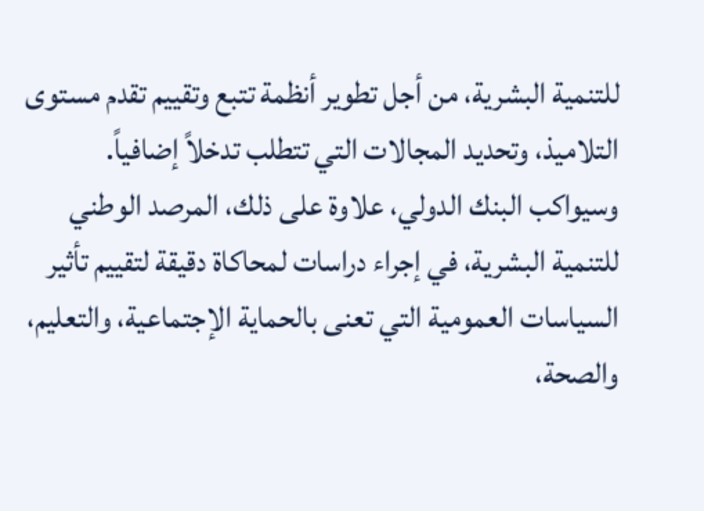للتنمية البشرية، من أجل تطوير أنظمة تتبع وتقييم تقدم مستوى التلاميذ، وتحديد المجالات التي تتطلب تدخلاً إضافياً.
وسيواكب البنك الدولي، علاوة على ذلك، المرصد الوطني للتنمية البشرية، في إجراء دراسات لمحاكاة دقيقة لتقييم تأثير السياسات العمومية التي تعنى بالحماية الإجتماعية، والتعليم، والصحة،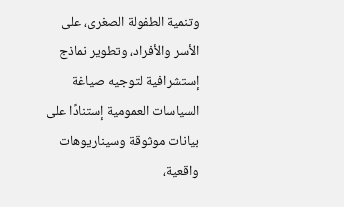وتنمية الطفولة الصغرى، على الأسر والأفراد، وتطوير نماذج إستشرافية لتوجيه صياغة السياسات العمومية إستنادًا على بيانات موثوقة وسيناريوهات واقعية،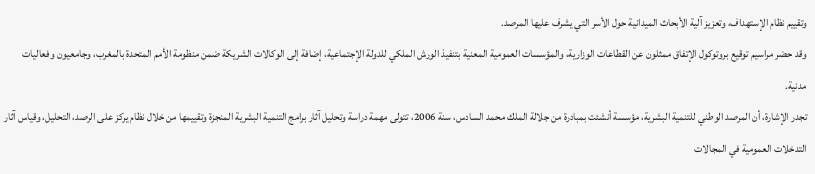وتقييم نظام الإستهداف، وتعزيز آلية الأبحاث الميدانية حول الأسر التي يشرف عليها المرصد.
وقد حضر مراسيم توقيع بروتوكول الإتفاق ممثلون عن القطاعات الوزارية، والمؤسسات العمومية المعنية بتنفيذ الورش الملكي للدولة الإجتماعية، إضافة إلى الوكالات الشريكة ضمن منظومة الأمم المتحدة بالمغرب، وجامعيون وفعاليات مدنية.
تجدر الإشارة، أن المرصد الوطني للتنمية البشرية، مؤسسة أنشئت بمبادرة من جلالة الملك محمد السادس، سنة 2006، تتولى مهمة دراسة وتحليل آثار برامج التنمية البشرية المنجزة وتقييمها من خلال نظام يركز على الرصد، التحليل، وقياس آثار التدخلات العمومية في المجالات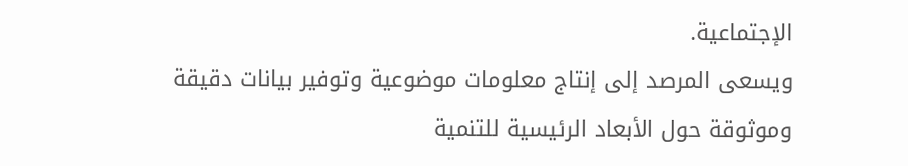الإجتماعية.
ويسعى المرصد إلى إنتاج معلومات موضوعية وتوفير بيانات دقيقة وموثوقة حول الأبعاد الرئيسية للتنمية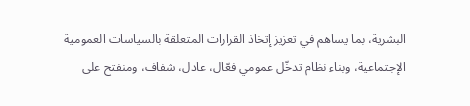البشرية، بما يساهم في تعزيز إتخاذ القرارات المتعلقة بالسياسات العمومية الإجتماعية، وبناء نظام تدخّل عمومي فعّال، عادل، شفاف، ومنفتح على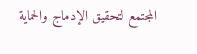المجتمع لتحقيق الإدماج والحماية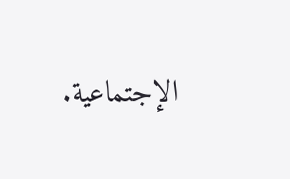الإجتماعية.